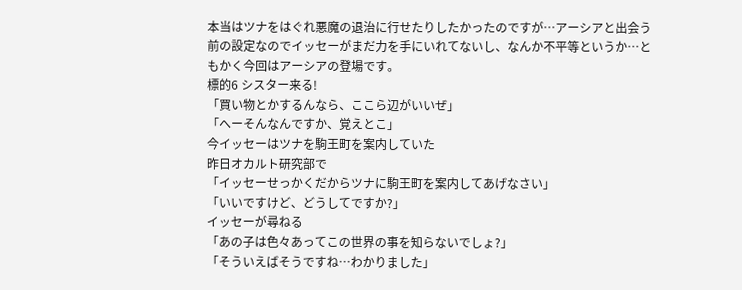本当はツナをはぐれ悪魔の退治に行せたりしたかったのですが…アーシアと出会う前の設定なのでイッセーがまだ力を手にいれてないし、なんか不平等というか…ともかく今回はアーシアの登場です。
標的6 シスター来る!
「買い物とかするんなら、ここら辺がいいぜ」
「へーそんなんですか、覚えとこ」
今イッセーはツナを駒王町を案内していた
昨日オカルト研究部で
「イッセーせっかくだからツナに駒王町を案内してあげなさい」
「いいですけど、どうしてですか?」
イッセーが尋ねる
「あの子は色々あってこの世界の事を知らないでしょ?」
「そういえばそうですね…わかりました」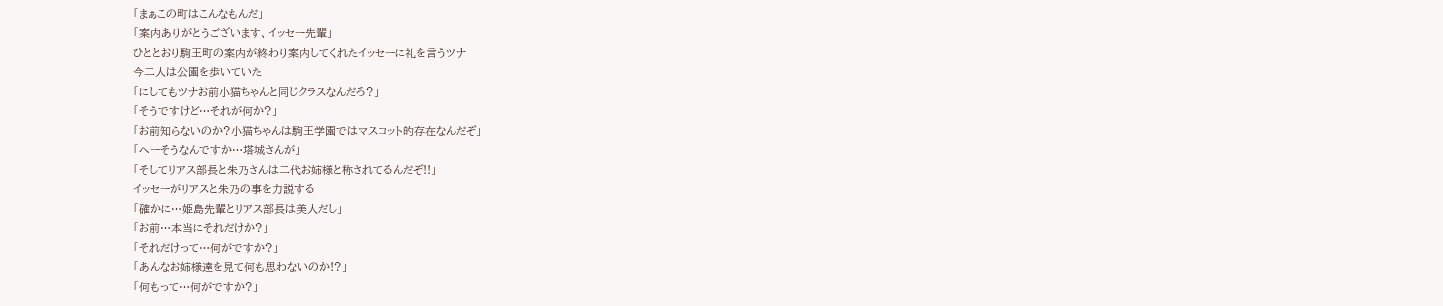「まぁこの町はこんなもんだ」
「案内ありがとうございます、イッセー先輩」
ひととおり駒王町の案内が終わり案内してくれたイッセーに礼を言うツナ
今二人は公園を歩いていた
「にしてもツナお前小猫ちゃんと同じクラスなんだろ?」
「そうですけど…それが何か?」
「お前知らないのか?小猫ちゃんは駒王学園ではマスコット的存在なんだぞ」
「へーそうなんですか…塔城さんが」
「そしてリアス部長と朱乃さんは二代お姉様と称されてるんだぞ!!」
イッセーがリアスと朱乃の事を力説する
「確かに…姫島先輩とリアス部長は美人だし」
「お前…本当にそれだけか?」
「それだけって…何がですか?」
「あんなお姉様達を見て何も思わないのか!?」
「何もって…何がですか?」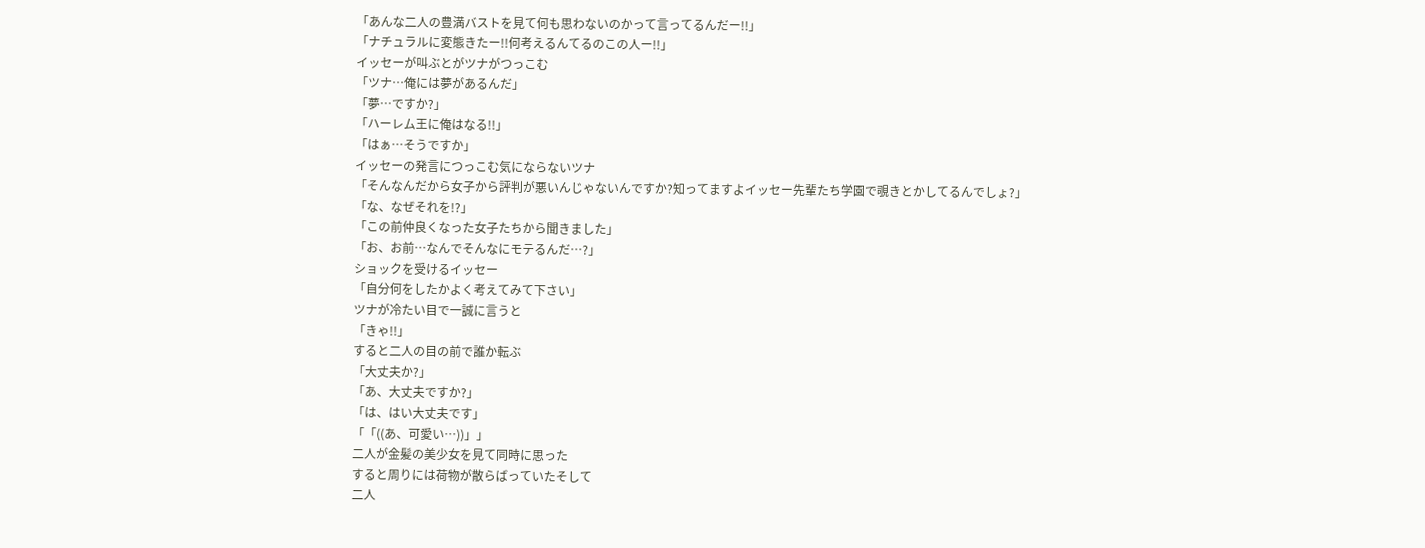「あんな二人の豊満バストを見て何も思わないのかって言ってるんだー!!」
「ナチュラルに変態きたー!!何考えるんてるのこの人ー!!」
イッセーが叫ぶとがツナがつっこむ
「ツナ…俺には夢があるんだ」
「夢…ですか?」
「ハーレム王に俺はなる!!」
「はぁ…そうですか」
イッセーの発言につっこむ気にならないツナ
「そんなんだから女子から評判が悪いんじゃないんですか?知ってますよイッセー先輩たち学園で覗きとかしてるんでしょ?」
「な、なぜそれを!?」
「この前仲良くなった女子たちから聞きました」
「お、お前…なんでそんなにモテるんだ…?」
ショックを受けるイッセー
「自分何をしたかよく考えてみて下さい」
ツナが冷たい目で一誠に言うと
「きゃ!!」
すると二人の目の前で誰か転ぶ
「大丈夫か?」
「あ、大丈夫ですか?」
「は、はい大丈夫です」
「「((あ、可愛い…))」」
二人が金髪の美少女を見て同時に思った
すると周りには荷物が散らばっていたそして
二人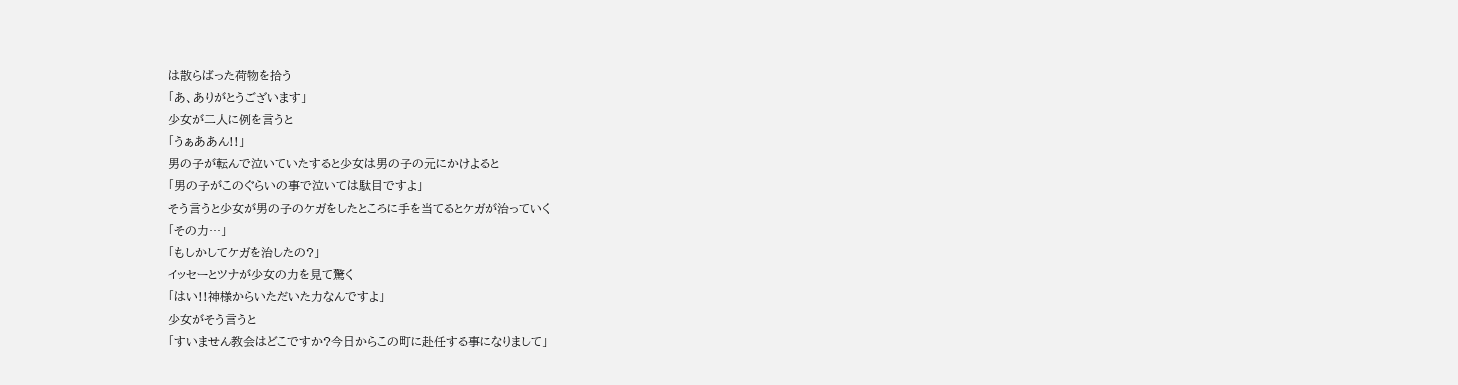は散らばった荷物を拾う
「あ、ありがとうございます」
少女が二人に例を言うと
「うぁああん!!」
男の子が転んで泣いていたすると少女は男の子の元にかけよると
「男の子がこのぐらいの事で泣いては駄目ですよ」
そう言うと少女が男の子のケガをしたところに手を当てるとケガが治っていく
「その力…」
「もしかしてケガを治したの?」
イッセーとツナが少女の力を見て驚く
「はい!!神様からいただいた力なんですよ」
少女がそう言うと
「すいません教会はどこですか?今日からこの町に赴任する事になりまして」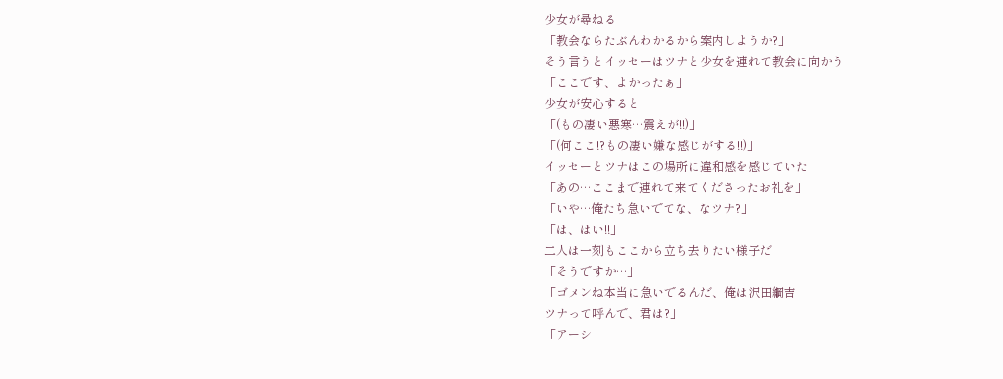少女が尋ねる
「教会ならたぶんわかるから案内しようか?」
そう言うとイッセーはツナと少女を連れて教会に向かう
「ここです、よかったぁ」
少女が安心すると
「(もの凄い悪寒…震えが!!)」
「(何ここ!?もの凄い嫌な感じがする!!)」
イッセーとツナはこの場所に違和感を感じていた
「あの…ここまで連れて来てくださったお礼を」
「いや…俺たち急いでてな、なツナ?」
「は、はい!!」
二人は一刻もここから立ち去りたい様子だ
「そうですか…」
「ゴメンね本当に急いでるんだ、俺は沢田綱吉
ツナって呼んで、君は?」
「アーシ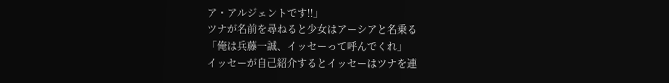ア・アルジェントです!!」
ツナが名前を尋ねると少女はアーシアと名乗る
「俺は兵藤一誠、イッセーって呼んでくれ」
イッセーが自己紹介するとイッセーはツナを連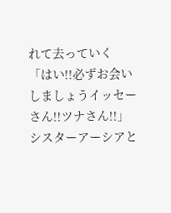れて去っていく
「はい!!必ずお会いしましょうイッセー
さん!!ツナさん!!」
シスターアーシアと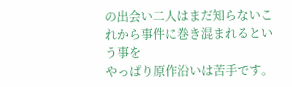の出会い二人はまだ知らないこれから事件に巻き混まれるという事を
やっぱり原作沿いは苦手です。